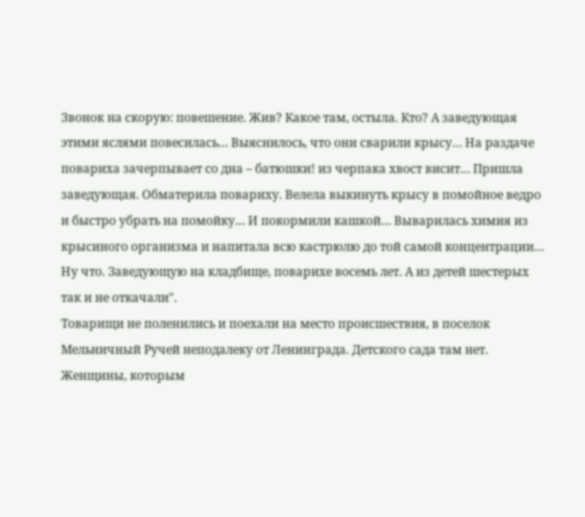Звонок на скорую: повешение. Жив? Какое там, остыла. Кто? А заведующая этими яслями повесилась… Выяснилось, что они сварили крысу… На раздаче повариха зачерпывает со дна – батюшки! из черпака хвост висит… Пришла заведующая. Обматерила повариху. Велела выкинуть крысу в помойное ведро и быстро убрать на помойку… И покормили кашкой… Выварилась химия из крысиного организма и напитала всю кастрюлю до той самой концентрации… Ну что. Заведующую на кладбище, поварихе восемь лет. А из детей шестерых так и не откачали".
Товарищи не поленились и поехали на место происшествия, в поселок Мельничный Ручей неподалеку от Ленинграда. Детского сада там нет. Женщины, которым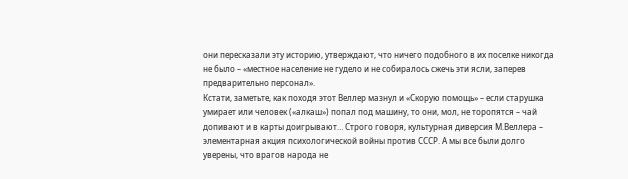они пересказали эту историю, утверждают, что ничего подобного в их поселке никогда не было – «местное население не гудело и не собиралось сжечь эти ясли, заперев предварительно персонал».
Кстати, заметьте, как походя этот Веллер мазнул и «Скорую помощь» – если старушка умирает или человек («алкаш») попал под машину, то они, мол, не торопятся – чай допивают и в карты доигрывают… Строго говоря, культурная диверсия М.Веллера – элементарная акция психологической войны против СССР. А мы все были долго уверены, что врагов народа не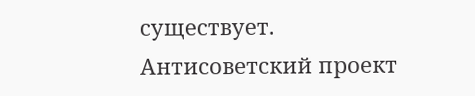существует.
Антисоветский проект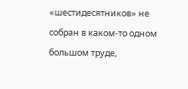«шестидесятников» не собран в каком-то одном большом труде,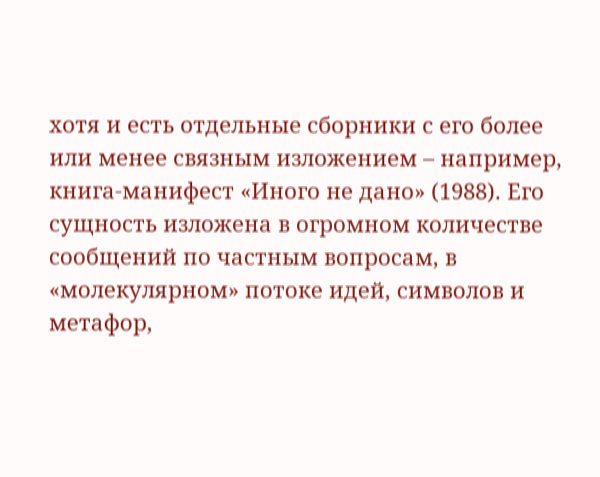хотя и есть отдельные сборники с его более или менее связным изложением – например, книга-манифест «Иного не дано» (1988). Его сущность изложена в огромном количестве сообщений по частным вопросам, в «молекулярном» потоке идей, символов и метафор,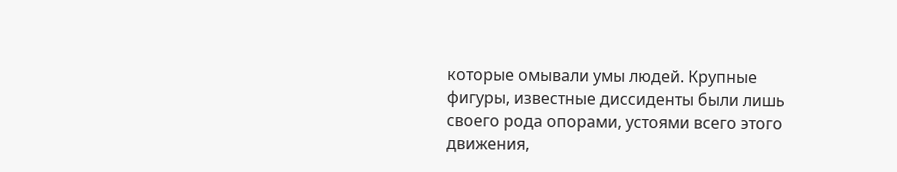которые омывали умы людей. Крупные фигуры, известные диссиденты были лишь своего рода опорами, устоями всего этого движения,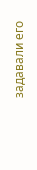задавали его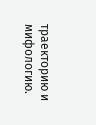траекторию и мифологию.